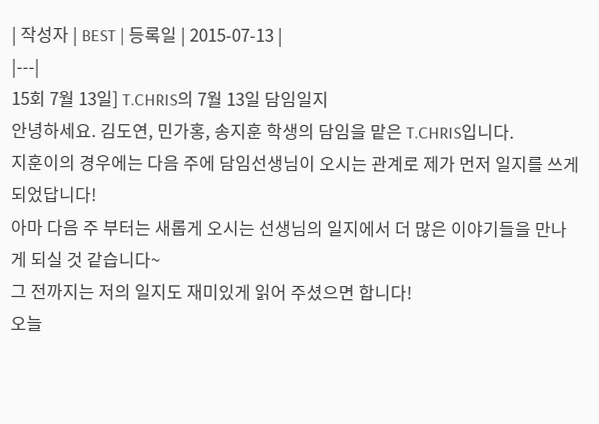| 작성자 | BEST | 등록일 | 2015-07-13 |
|---|
15회 7월 13일] T.CHRIS의 7월 13일 담임일지
안녕하세요. 김도연, 민가홍, 송지훈 학생의 담임을 맡은 T.CHRIS입니다.
지훈이의 경우에는 다음 주에 담임선생님이 오시는 관계로 제가 먼저 일지를 쓰게 되었답니다!
아마 다음 주 부터는 새롭게 오시는 선생님의 일지에서 더 많은 이야기들을 만나게 되실 것 같습니다~
그 전까지는 저의 일지도 재미있게 읽어 주셨으면 합니다!
오늘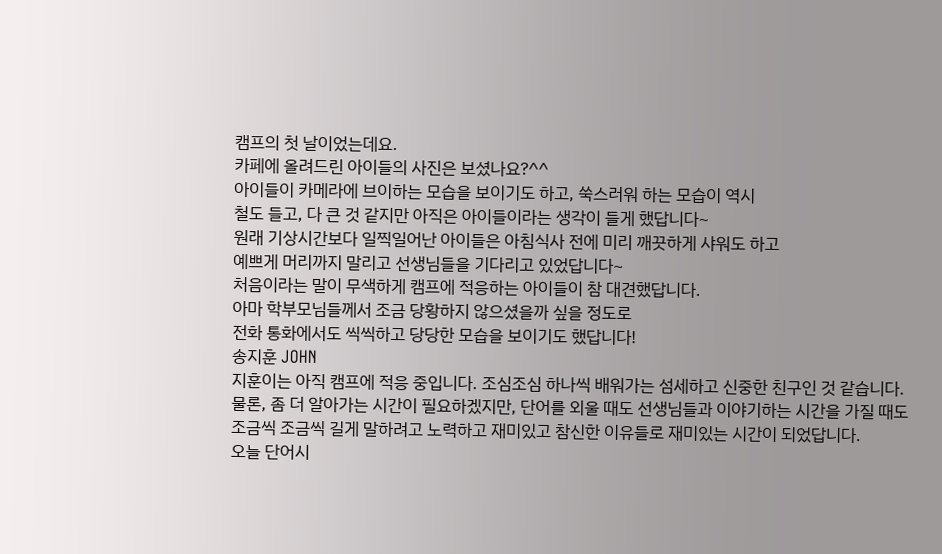캠프의 첫 날이었는데요.
카페에 올려드린 아이들의 사진은 보셨나요?^^
아이들이 카메라에 브이하는 모습을 보이기도 하고, 쑥스러워 하는 모습이 역시
철도 들고, 다 큰 것 같지만 아직은 아이들이라는 생각이 들게 했답니다~
원래 기상시간보다 일찍일어난 아이들은 아침식사 전에 미리 깨끗하게 샤워도 하고
예쁘게 머리까지 말리고 선생님들을 기다리고 있었답니다~
처음이라는 말이 무색하게 캠프에 적응하는 아이들이 참 대견했답니다.
아마 학부모님들께서 조금 당황하지 않으셨을까 싶을 정도로
전화 통화에서도 씩씩하고 당당한 모습을 보이기도 했답니다!
송지훈 JOHN
지훈이는 아직 캠프에 적응 중입니다. 조심조심 하나씩 배워가는 섬세하고 신중한 친구인 것 같습니다.
물론, 좀 더 알아가는 시간이 필요하겠지만, 단어를 외울 때도 선생님들과 이야기하는 시간을 가질 때도
조금씩 조금씩 길게 말하려고 노력하고 재미있고 참신한 이유들로 재미있는 시간이 되었답니다.
오늘 단어시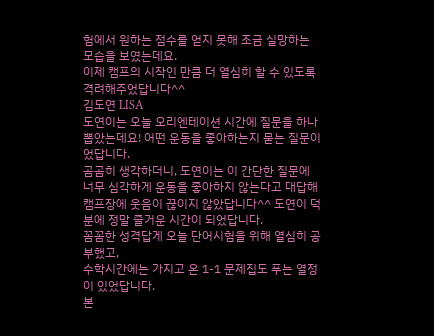험에서 원하는 점수를 얻지 못해 조금 실망하는 모습을 보였는데요.
이제 캠프의 시작인 만큼 더 열심히 할 수 있도록 격려해주었답니다^^
김도연 LISA
도연이는 오늘 오리엔테이션 시간에 질문을 하나 뽑았는데요! 어떤 운동을 좋아하는지 묻는 질문이었답니다.
곰곰히 생각하더니, 도연이는 이 간단한 질문에 너무 심각하게 운동을 좋아하지 않는다고 대답해
캠프장에 웃음이 끊이지 않았답니다^^ 도연이 덕분에 정말 즐거운 시간이 되었답니다.
꼼꼼한 성격답게 오늘 단어시험을 위해 열심히 공부했고,
수학시간에는 가지고 온 1-1 문제집도 푸는 열정이 있었답니다.
본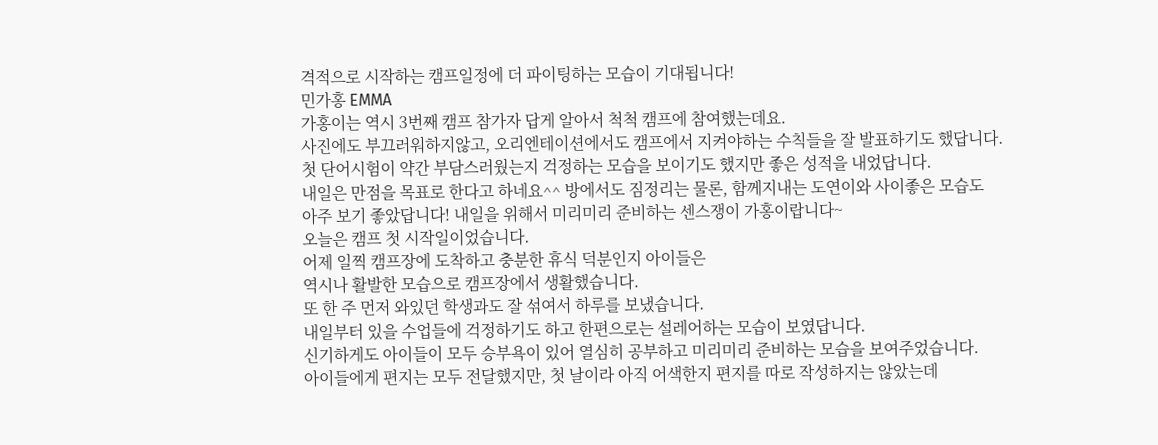격적으로 시작하는 캠프일정에 더 파이팅하는 모습이 기대됩니다!
민가홍 EMMA
가홍이는 역시 3번째 캠프 참가자 답게 알아서 척척 캠프에 참여했는데요.
사진에도 부끄러워하지않고, 오리엔테이션에서도 캠프에서 지켜야하는 수칙들을 잘 발표하기도 했답니다.
첫 단어시험이 약간 부담스러웠는지 걱정하는 모습을 보이기도 했지만 좋은 성적을 내었답니다.
내일은 만점을 목표로 한다고 하네요^^ 방에서도 짐정리는 물론, 함께지내는 도연이와 사이좋은 모습도
아주 보기 좋았답니다! 내일을 위해서 미리미리 준비하는 센스쟁이 가홍이랍니다~
오늘은 캠프 첫 시작일이었습니다.
어제 일찍 캠프장에 도착하고 충분한 휴식 덕분인지 아이들은
역시나 활발한 모습으로 캠프장에서 생활했습니다.
또 한 주 먼저 와있던 학생과도 잘 섞여서 하루를 보냈습니다.
내일부터 있을 수업들에 걱정하기도 하고 한편으로는 설레어하는 모습이 보였답니다.
신기하게도 아이들이 모두 승부욕이 있어 열심히 공부하고 미리미리 준비하는 모습을 보여주었습니다.
아이들에게 편지는 모두 전달했지만, 첫 날이라 아직 어색한지 편지를 따로 작성하지는 않았는데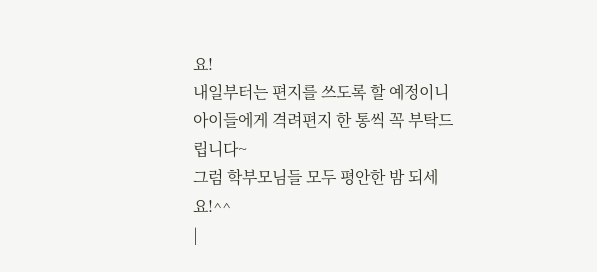요!
내일부터는 편지를 쓰도록 할 예정이니 아이들에게 격려편지 한 통씩 꼭 부탁드립니다~
그럼 학부모님들 모두 평안한 밤 되세요!^^
|